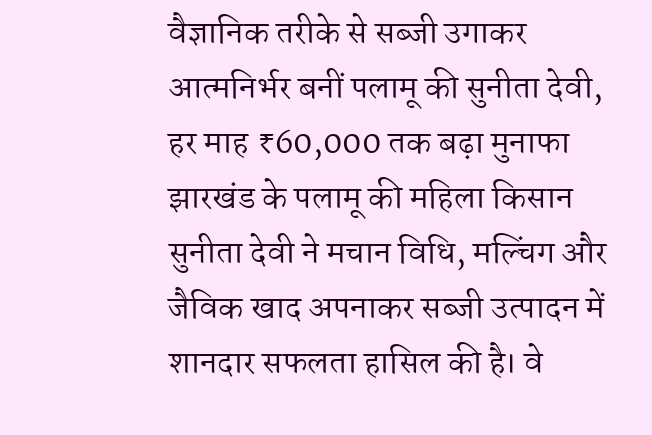वैज्ञानिक तरीके से सब्जी उगाकर आत्मनिर्भर बनीं पलामू की सुनीता देवी, हर माह ₹60,000 तक बढ़ा मुनाफा झारखंड के पलामू की महिला किसान सुनीता देवी ने मचान विधि, मल्चिंग और जैविक खाद अपनाकर सब्जी उत्पादन में शानदार सफलता हासिल की है। वे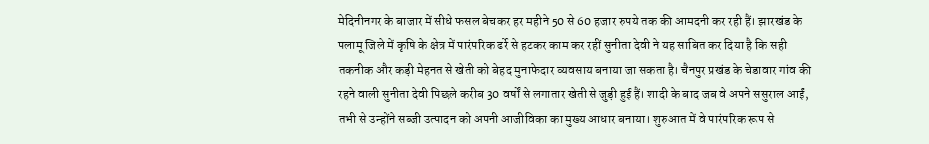मेदिनीनगर के बाजार में सीधे फसल बेचकर हर महीने 50 से 60 हजार रुपये तक की आमदनी कर रही हैं। झारखंड के पलामू जिले में कृषि के क्षेत्र में पारंपरिक ढर्रे से हटकर काम कर रहीं सुनीता देवी ने यह साबित कर दिया है कि सही तकनीक और कड़ी मेहनत से खेती को बेहद मुनाफेदार व्यवसाय बनाया जा सकता है। चैनपुर प्रखंड के चेडावार गांव की रहने वाली सुनीता देवी पिछले करीब 30 वर्षों से लगातार खेती से जुड़ी हुई हैं। शादी के बाद जब वे अपने ससुराल आईं, तभी से उन्होंने सब्जी उत्पादन को अपनी आजीविका का मुख्य आधार बनाया। शुरुआत में वे पारंपरिक रूप से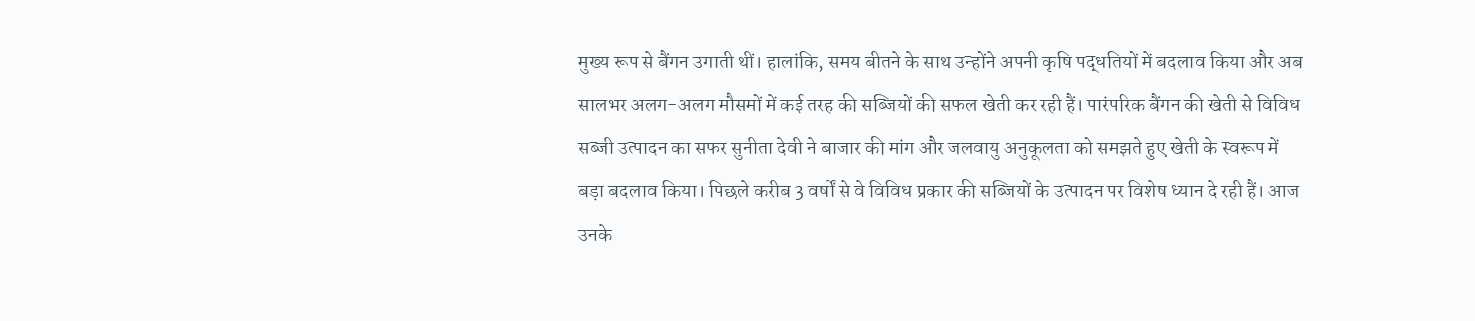मुख्य रूप से बैंगन उगाती थीं। हालांकि, समय बीतने के साथ उन्होंने अपनी कृषि पद्धतियों में बदलाव किया और अब सालभर अलग-अलग मौसमों में कई तरह की सब्जियों की सफल खेती कर रही हैं। पारंपरिक बैंगन की खेती से विविध सब्जी उत्पादन का सफर सुनीता देवी ने बाजार की मांग और जलवायु अनुकूलता को समझते हुए खेती के स्वरूप में बड़ा बदलाव किया। पिछले करीब 3 वर्षों से वे विविध प्रकार की सब्जियों के उत्पादन पर विशेष ध्यान दे रही हैं। आज उनके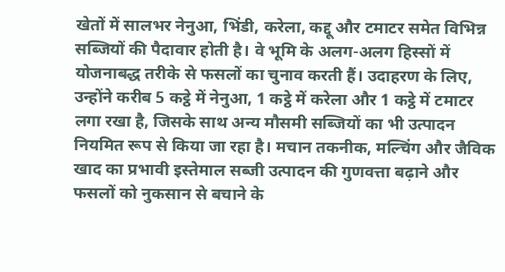खेतों में सालभर नेनुआ, भिंडी, करेला, कद्दू और टमाटर समेत विभिन्न सब्जियों की पैदावार होती है। वे भूमि के अलग-अलग हिस्सों में योजनाबद्ध तरीके से फसलों का चुनाव करती हैं। उदाहरण के लिए, उन्होंने करीब 5 कट्ठे में नेनुआ, 1 कट्ठे में करेला और 1 कट्ठे में टमाटर लगा रखा है, जिसके साथ अन्य मौसमी सब्जियों का भी उत्पादन नियमित रूप से किया जा रहा है। मचान तकनीक, मल्चिंग और जैविक खाद का प्रभावी इस्तेमाल सब्जी उत्पादन की गुणवत्ता बढ़ाने और फसलों को नुकसान से बचाने के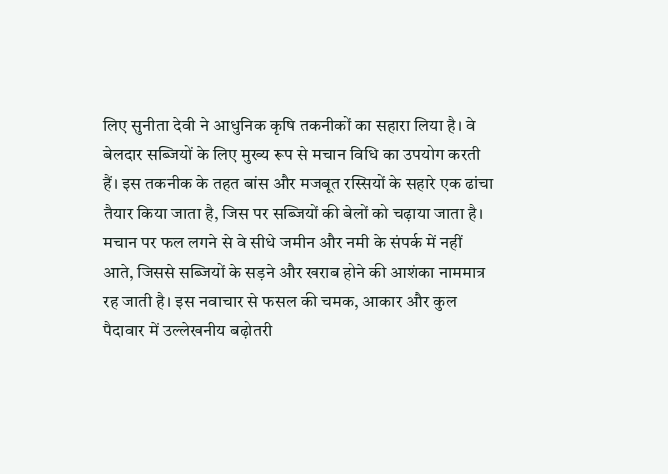लिए सुनीता देवी ने आधुनिक कृषि तकनीकों का सहारा लिया है। वे बेलदार सब्जियों के लिए मुख्य रूप से मचान विधि का उपयोग करती हैं। इस तकनीक के तहत बांस और मजबूत रस्सियों के सहारे एक ढांचा तैयार किया जाता है, जिस पर सब्जियों की बेलों को चढ़ाया जाता है। मचान पर फल लगने से वे सीधे जमीन और नमी के संपर्क में नहीं आते, जिससे सब्जियों के सड़ने और खराब होने की आशंका नाममात्र रह जाती है। इस नवाचार से फसल की चमक, आकार और कुल पैदावार में उल्लेखनीय बढ़ोतरी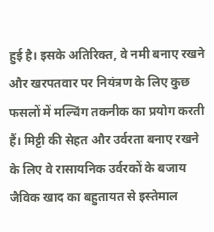हुई है। इसके अतिरिक्त, वे नमी बनाए रखने और खरपतवार पर नियंत्रण के लिए कुछ फसलों में मल्चिंग तकनीक का प्रयोग करती हैं। मिट्टी की सेहत और उर्वरता बनाए रखने के लिए वे रासायनिक उर्वरकों के बजाय जैविक खाद का बहुतायत से इस्तेमाल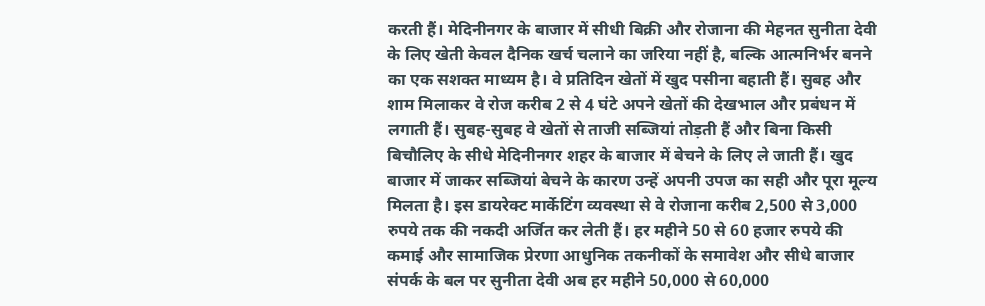करती हैं। मेदिनीनगर के बाजार में सीधी बिक्री और रोजाना की मेहनत सुनीता देवी के लिए खेती केवल दैनिक खर्च चलाने का जरिया नहीं है, बल्कि आत्मनिर्भर बनने का एक सशक्त माध्यम है। वे प्रतिदिन खेतों में खुद पसीना बहाती हैं। सुबह और शाम मिलाकर वे रोज करीब 2 से 4 घंटे अपने खेतों की देखभाल और प्रबंधन में लगाती हैं। सुबह-सुबह वे खेतों से ताजी सब्जियां तोड़ती हैं और बिना किसी बिचौलिए के सीधे मेदिनीनगर शहर के बाजार में बेचने के लिए ले जाती हैं। खुद बाजार में जाकर सब्जियां बेचने के कारण उन्हें अपनी उपज का सही और पूरा मूल्य मिलता है। इस डायरेक्ट मार्केटिंग व्यवस्था से वे रोजाना करीब 2,500 से 3,000 रुपये तक की नकदी अर्जित कर लेती हैं। हर महीने 50 से 60 हजार रुपये की कमाई और सामाजिक प्रेरणा आधुनिक तकनीकों के समावेश और सीधे बाजार संपर्क के बल पर सुनीता देवी अब हर महीने 50,000 से 60,000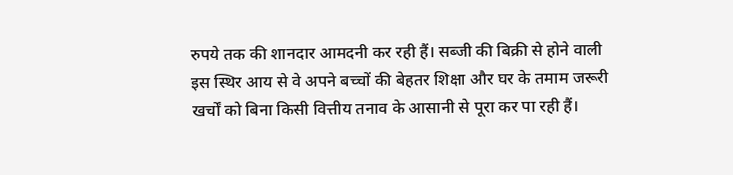रुपये तक की शानदार आमदनी कर रही हैं। सब्जी की बिक्री से होने वाली इस स्थिर आय से वे अपने बच्चों की बेहतर शिक्षा और घर के तमाम जरूरी खर्चों को बिना किसी वित्तीय तनाव के आसानी से पूरा कर पा रही हैं।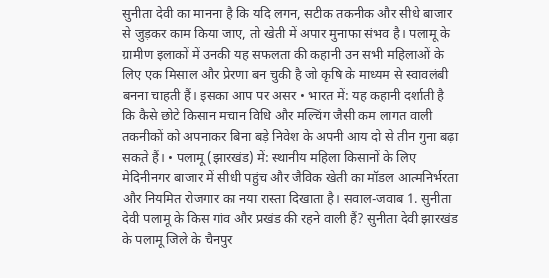सुनीता देवी का मानना है कि यदि लगन, सटीक तकनीक और सीधे बाजार से जुड़कर काम किया जाए, तो खेती में अपार मुनाफा संभव है। पलामू के ग्रामीण इलाकों में उनकी यह सफलता की कहानी उन सभी महिलाओं के लिए एक मिसाल और प्रेरणा बन चुकी है जो कृषि के माध्यम से स्वावलंबी बनना चाहती हैं। इसका आप पर असर • भारत में: यह कहानी दर्शाती है कि कैसे छोटे किसान मचान विधि और मल्चिंग जैसी कम लागत वाली तकनीकों को अपनाकर बिना बड़े निवेश के अपनी आय दो से तीन गुना बढ़ा सकते हैं। • पलामू (झारखंड) में: स्थानीय महिला किसानों के लिए मेदिनीनगर बाजार में सीधी पहुंच और जैविक खेती का मॉडल आत्मनिर्भरता और नियमित रोजगार का नया रास्ता दिखाता है। सवाल-जवाब 1. सुनीता देवी पलामू के किस गांव और प्रखंड की रहने वाली हैं? सुनीता देवी झारखंड के पलामू जिले के चैनपुर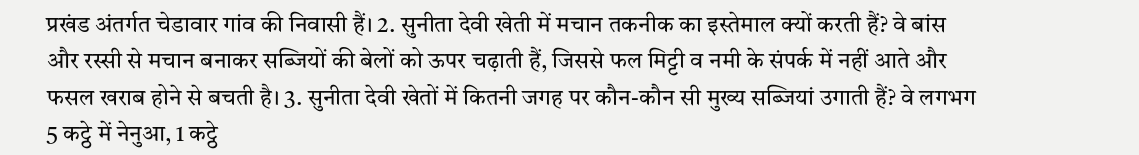प्रखंड अंतर्गत चेडावार गांव की निवासी हैं। 2. सुनीता देवी खेती में मचान तकनीक का इस्तेमाल क्यों करती हैं? वे बांस और रस्सी से मचान बनाकर सब्जियों की बेलों को ऊपर चढ़ाती हैं, जिससे फल मिट्टी व नमी के संपर्क में नहीं आते और फसल खराब होने से बचती है। 3. सुनीता देवी खेतों में कितनी जगह पर कौन-कौन सी मुख्य सब्जियां उगाती हैं? वे लगभग 5 कट्ठे में नेनुआ, 1 कट्ठे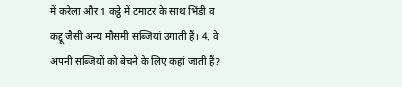में करेला और 1 कट्ठे में टमाटर के साथ भिंडी व कद्दू जैसी अन्य मौसमी सब्जियां उगाती हैं। 4. वे अपनी सब्जियों को बेचने के लिए कहां जाती हैं?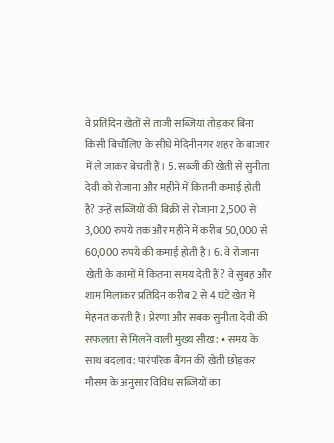वे प्रतिदिन खेतों से ताजी सब्जियां तोड़कर बिना किसी बिचौलिए के सीधे मेदिनीनगर शहर के बाजार में ले जाकर बेचती हैं। 5. सब्जी की खेती से सुनीता देवी को रोजाना और महीने में कितनी कमाई होती है? उन्हें सब्जियों की बिक्री से रोजाना 2,500 से 3,000 रुपये तक और महीने में करीब 50,000 से 60,000 रुपये की कमाई होती है। 6. वे रोजाना खेती के कामों में कितना समय देती हैं? वे सुबह और शाम मिलाकर प्रतिदिन करीब 2 से 4 घंटे खेत में मेहनत करती हैं। प्रेरणा और सबक सुनीता देवी की सफलता से मिलने वाली मुख्य सीख: • समय के साथ बदलाव: पारंपरिक बैंगन की खेती छोड़कर मौसम के अनुसार विविध सब्जियों का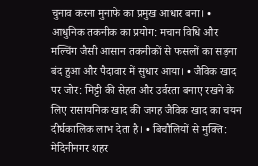चुनाव करना मुनाफे का प्रमुख आधार बना। • आधुनिक तकनीक का प्रयोग: मचान विधि और मल्चिंग जैसी आसान तकनीकों से फसलों का सड़ना बंद हुआ और पैदावार में सुधार आया। • जैविक खाद पर जोर: मिट्टी की सेहत और उर्वरता बनाए रखने के लिए रासायनिक खाद की जगह जैविक खाद का चयन दीर्घकालिक लाभ देता है। • बिचौलियों से मुक्ति: मेदिनीनगर शहर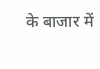के बाजार में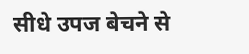सीधे उपज बेचने से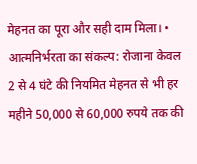मेहनत का पूरा और सही दाम मिला। • आत्मनिर्भरता का संकल्प: रोजाना केवल 2 से 4 घंटे की नियमित मेहनत से भी हर महीने 50,000 से 60,000 रुपये तक की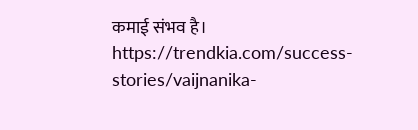कमाई संभव है। https://trendkia.com/success-stories/vaijnanika-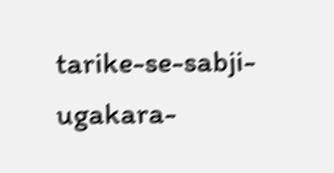tarike-se-sabji-ugakara-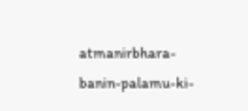atmanirbhara-banin-palamu-ki-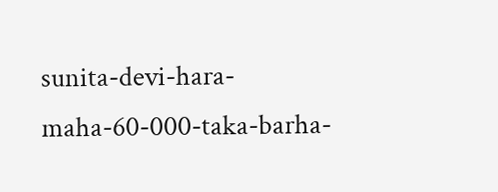sunita-devi-hara-maha-60-000-taka-barha-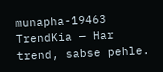munapha-19463 TrendKia — Har trend, sabse pehle.